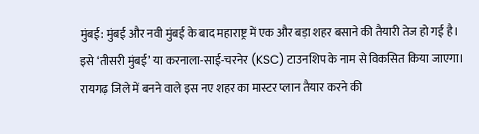मुंबई: मुंबई और नवी मुंबई के बाद महाराष्ट्र में एक और बड़ा शहर बसाने की तैयारी तेज हो गई है। इसे ‘तीसरी मुंबई’ या करनाला-साई-चरनेर (KSC) टाउनशिप के नाम से विकसित किया जाएगा। रायगढ़ जिले में बनने वाले इस नए शहर का मास्टर प्लान तैयार करने की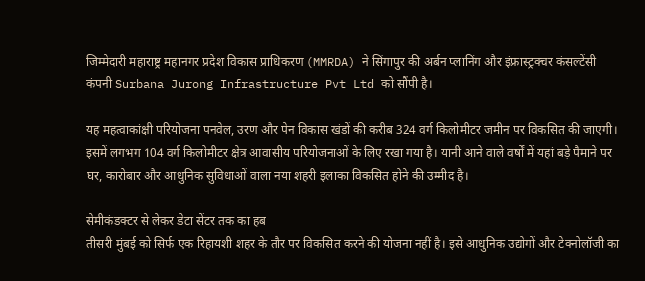जिम्मेदारी महाराष्ट्र महानगर प्रदेश विकास प्राधिकरण (MMRDA) ने सिंगापुर की अर्बन प्लानिंग और इंफ्रास्ट्रक्चर कंसल्टेंसी कंपनी Surbana Jurong Infrastructure Pvt Ltd को सौंपी है।

यह महत्वाकांक्षी परियोजना पनवेल, उरण और पेन विकास खंडों की करीब 324 वर्ग किलोमीटर जमीन पर विकसित की जाएगी। इसमें लगभग 104 वर्ग किलोमीटर क्षेत्र आवासीय परियोजनाओं के लिए रखा गया है। यानी आने वाले वर्षों में यहां बड़े पैमाने पर घर, कारोबार और आधुनिक सुविधाओं वाला नया शहरी इलाका विकसित होने की उम्मीद है।

सेमीकंडक्टर से लेकर डेटा सेंटर तक का हब
तीसरी मुंबई को सिर्फ एक रिहायशी शहर के तौर पर विकसित करने की योजना नहीं है। इसे आधुनिक उद्योगों और टेक्नोलॉजी का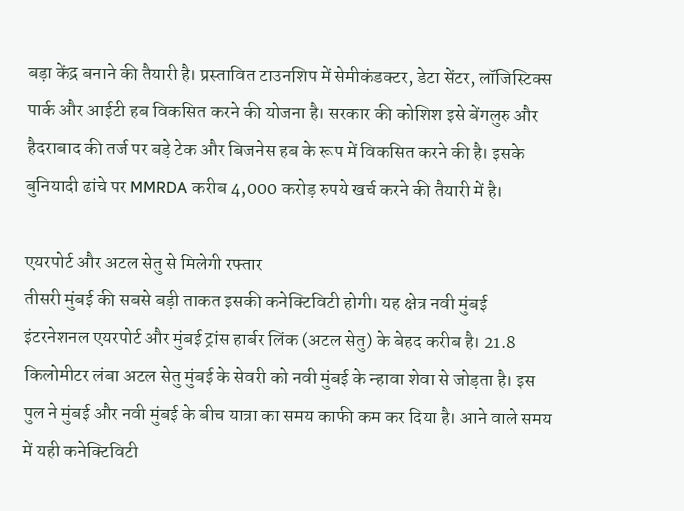बड़ा केंद्र बनाने की तैयारी है। प्रस्तावित टाउनशिप में सेमीकंडक्टर, डेटा सेंटर, लॉजिस्टिक्स पार्क और आईटी हब विकसित करने की योजना है। सरकार की कोशिश इसे बेंगलुरु और हैदराबाद की तर्ज पर बड़े टेक और बिजनेस हब के रूप में विकसित करने की है। इसके बुनियादी ढांचे पर MMRDA करीब 4,000 करोड़ रुपये खर्च करने की तैयारी में है।

एयरपोर्ट और अटल सेतु से मिलेगी रफ्तार
तीसरी मुंबई की सबसे बड़ी ताकत इसकी कनेक्टिविटी होगी। यह क्षेत्र नवी मुंबई इंटरनेशनल एयरपोर्ट और मुंबई ट्रांस हार्बर लिंक (अटल सेतु) के बेहद करीब है। 21.8 किलोमीटर लंबा अटल सेतु मुंबई के सेवरी को नवी मुंबई के न्हावा शेवा से जोड़ता है। इस पुल ने मुंबई और नवी मुंबई के बीच यात्रा का समय काफी कम कर दिया है। आने वाले समय में यही कनेक्टिविटी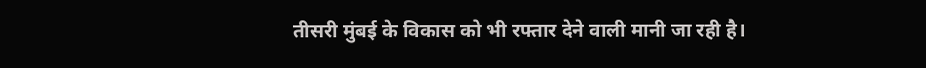तीसरी मुंबई के विकास को भी रफ्तार देने वाली मानी जा रही है।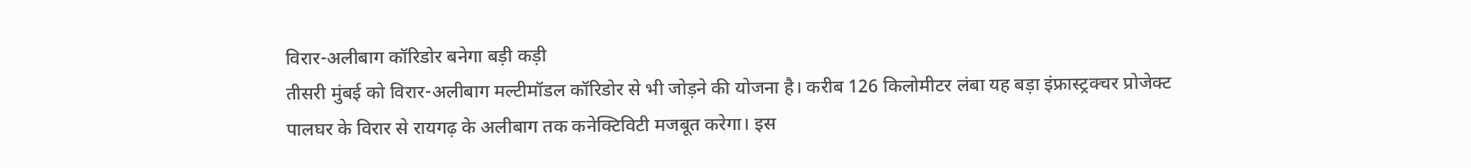विरार-अलीबाग कॉरिडोर बनेगा बड़ी कड़ी
तीसरी मुंबई को विरार-अलीबाग मल्टीमॉडल कॉरिडोर से भी जोड़ने की योजना है। करीब 126 किलोमीटर लंबा यह बड़ा इंफ्रास्ट्रक्चर प्रोजेक्ट पालघर के विरार से रायगढ़ के अलीबाग तक कनेक्टिविटी मजबूत करेगा। इस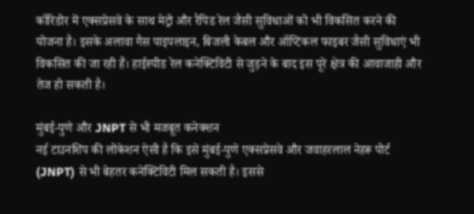कॉरिडोर में एक्सप्रेसवे के साथ मेट्रो और रैपिड रेल जैसी सुविधाओं को भी विकसित करने की योजना है। इसके अलावा गैस पाइपलाइन, बिजली केबल और ऑप्टिकल फाइबर जैसी सुविधाएं भी विकसित की जा रही हैं। हाईस्पीड रेल कनेक्टिविटी से जुड़ने के बाद इस पूरे क्षेत्र की आवाजाही और तेज हो सकती है।

मुंबई-पुणे और JNPT से भी मजबूत कनेक्शन
नई टाउनशिप की लोकेशन ऐसी है कि इसे मुंबई-पुणे एक्सप्रेसवे और जवाहरलाल नेहरू पोर्ट (JNPT) से भी बेहतर कनेक्टिविटी मिल सकती है। इससे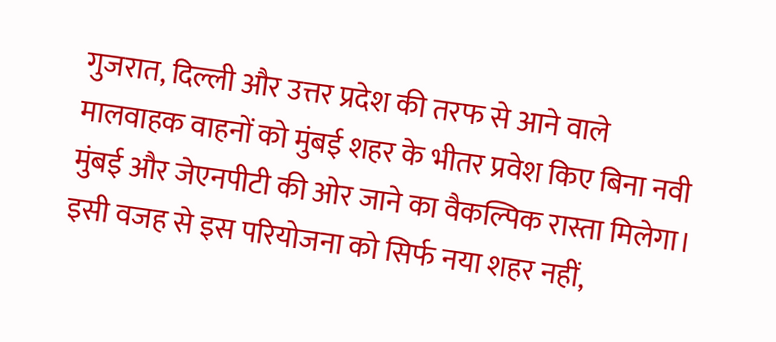गुजरात, दिल्ली और उत्तर प्रदेश की तरफ से आने वाले मालवाहक वाहनों को मुंबई शहर के भीतर प्रवेश किए बिना नवी मुंबई और जेएनपीटी की ओर जाने का वैकल्पिक रास्ता मिलेगा। इसी वजह से इस परियोजना को सिर्फ नया शहर नहीं,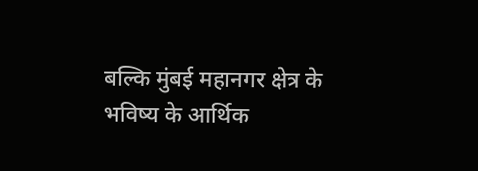बल्कि मुंबई महानगर क्षेत्र के भविष्य के आर्थिक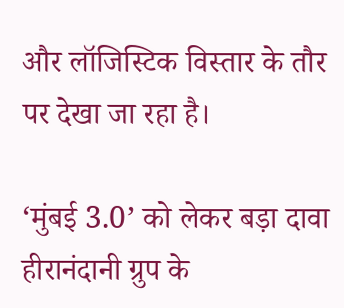और लॉजिस्टिक विस्तार के तौर पर देखा जा रहा है।

‘मुंबई 3.0’ को लेकर बड़ा दावा
हीरानंदानी ग्रुप के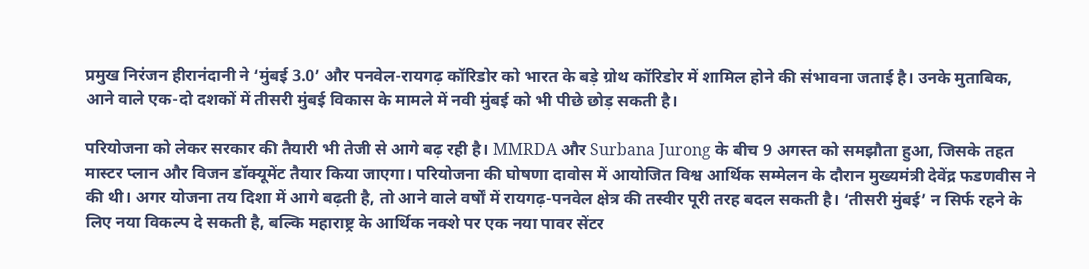प्रमुख निरंजन हीरानंदानी ने ‘मुंबई 3.0’ और पनवेल-रायगढ़ कॉरिडोर को भारत के बड़े ग्रोथ कॉरिडोर में शामिल होने की संभावना जताई है। उनके मुताबिक, आने वाले एक-दो दशकों में तीसरी मुंबई विकास के मामले में नवी मुंबई को भी पीछे छोड़ सकती है।

परियोजना को लेकर सरकार की तैयारी भी तेजी से आगे बढ़ रही है। MMRDA और Surbana Jurong के बीच 9 अगस्त को समझौता हुआ, जिसके तहत मास्टर प्लान और विजन डॉक्यूमेंट तैयार किया जाएगा। परियोजना की घोषणा दावोस में आयोजित विश्व आर्थिक सम्मेलन के दौरान मुख्यमंत्री देवेंद्र फडणवीस ने की थी। अगर योजना तय दिशा में आगे बढ़ती है, तो आने वाले वर्षों में रायगढ़-पनवेल क्षेत्र की तस्वीर पूरी तरह बदल सकती है। ‘तीसरी मुंबई’ न सिर्फ रहने के लिए नया विकल्प दे सकती है, बल्कि महाराष्ट्र के आर्थिक नक्शे पर एक नया पावर सेंटर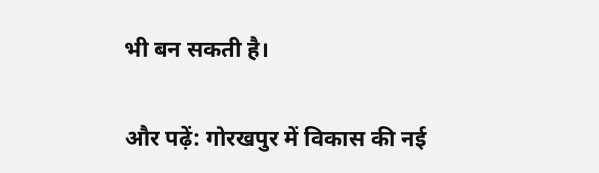भी बन सकती है।

और पढ़ें: गोरखपुर में विकास की नई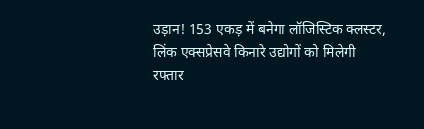उड़ान! 153 एकड़ में बनेगा लॉजिस्टिक क्लस्टर, लिंक एक्सप्रेसवे किनारे उद्योगों को मिलेगी रफ्तार